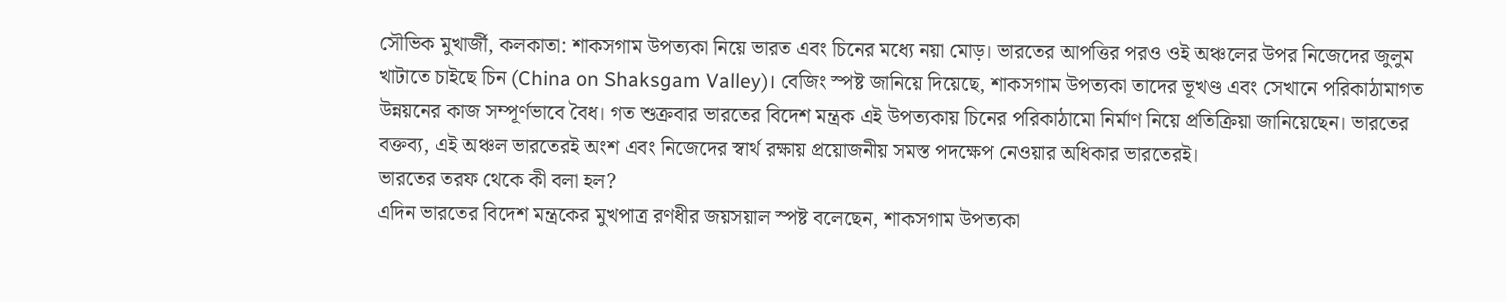সৌভিক মুখার্জী, কলকাতা: শাকসগাম উপত্যকা নিয়ে ভারত এবং চিনের মধ্যে নয়া মোড়। ভারতের আপত্তির পরও ওই অঞ্চলের উপর নিজেদের জুলুম খাটাতে চাইছে চিন (China on Shaksgam Valley)। বেজিং স্পষ্ট জানিয়ে দিয়েছে, শাকসগাম উপত্যকা তাদের ভূখণ্ড এবং সেখানে পরিকাঠামাগত উন্নয়নের কাজ সম্পূর্ণভাবে বৈধ। গত শুক্রবার ভারতের বিদেশ মন্ত্রক এই উপত্যকায় চিনের পরিকাঠামো নির্মাণ নিয়ে প্রতিক্রিয়া জানিয়েছেন। ভারতের বক্তব্য, এই অঞ্চল ভারতেরই অংশ এবং নিজেদের স্বার্থ রক্ষায় প্রয়োজনীয় সমস্ত পদক্ষেপ নেওয়ার অধিকার ভারতেরই।
ভারতের তরফ থেকে কী বলা হল?
এদিন ভারতের বিদেশ মন্ত্রকের মুখপাত্র রণধীর জয়সয়াল স্পষ্ট বলেছেন, শাকসগাম উপত্যকা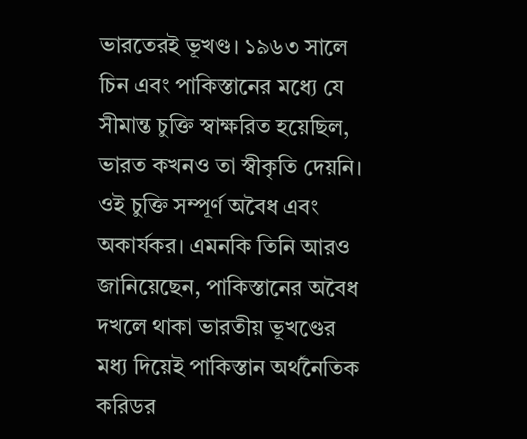ভারতেরই ভূখণ্ড। ১৯৬৩ সালে চিন এবং পাকিস্তানের মধ্যে যে সীমান্ত চুক্তি স্বাক্ষরিত হয়েছিল, ভারত কখনও তা স্বীকৃতি দেয়নি। ওই চুক্তি সম্পূর্ণ অবৈধ এবং অকার্যকর। এমনকি তিনি আরও জানিয়েছেন, পাকিস্তানের অবৈধ দখলে থাকা ভারতীয় ভূখণ্ডের মধ্য দিয়েই পাকিস্তান অর্থনৈতিক করিডর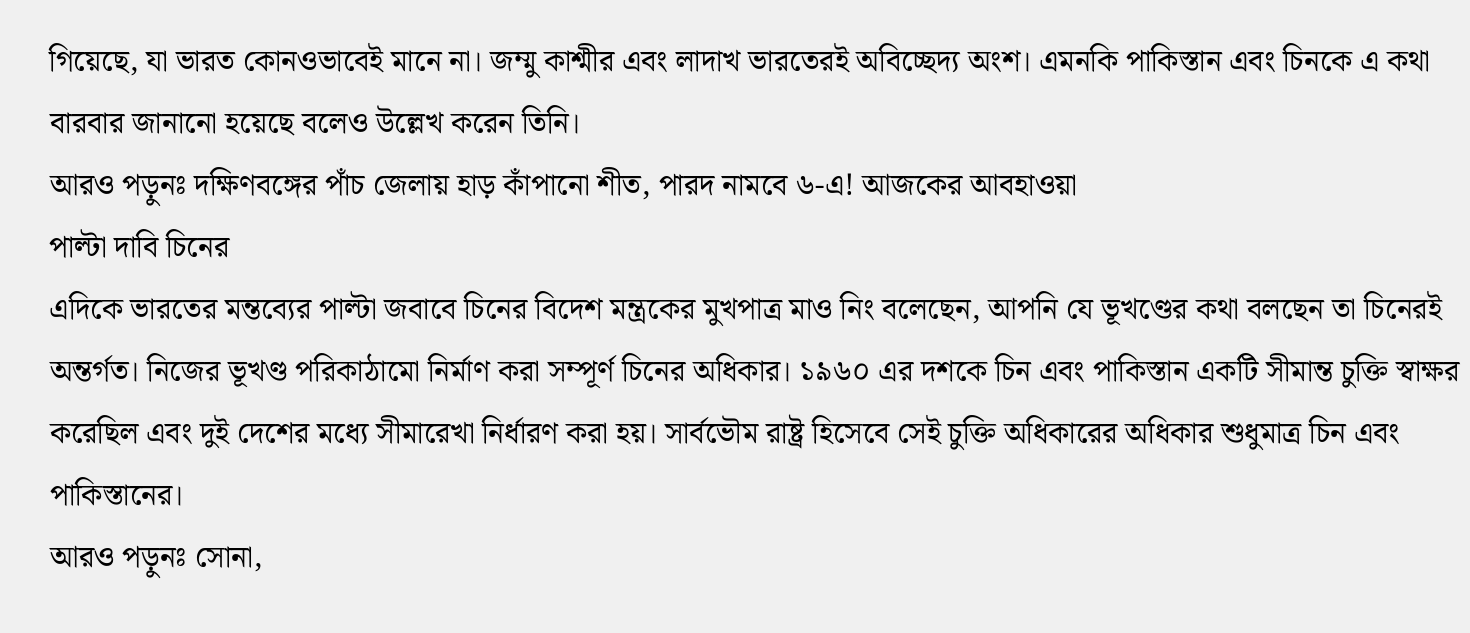গিয়েছে, যা ভারত কোনওভাবেই মানে না। জম্মু কাশ্মীর এবং লাদাখ ভারতেরই অবিচ্ছেদ্য অংশ। এমনকি পাকিস্তান এবং চিনকে এ কথা বারবার জানানো হয়েছে বলেও উল্লেখ করেন তিনি।
আরও পড়ুনঃ দক্ষিণবঙ্গের পাঁচ জেলায় হাড় কাঁপানো শীত, পারদ নামবে ৬-এ! আজকের আবহাওয়া
পাল্টা দাবি চিনের
এদিকে ভারতের মন্তব্যের পাল্টা জবাবে চিনের বিদেশ মন্ত্রকের মুখপাত্র মাও নিং বলেছেন, আপনি যে ভূখণ্ডের কথা বলছেন তা চিনেরই অন্তর্গত। নিজের ভূখণ্ড পরিকাঠামো নির্মাণ করা সম্পূর্ণ চিনের অধিকার। ১৯৬০ এর দশকে চিন এবং পাকিস্তান একটি সীমান্ত চুক্তি স্বাক্ষর করেছিল এবং দুই দেশের মধ্যে সীমারেখা নির্ধারণ করা হয়। সার্বভৌম রাষ্ট্র হিসেবে সেই চুক্তি অধিকারের অধিকার শুধুমাত্র চিন এবং পাকিস্তানের।
আরও পড়ুনঃ সোনা,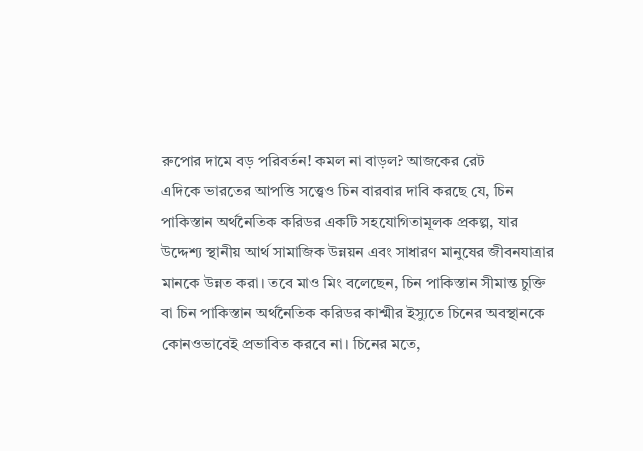রুপোর দামে বড় পরিবর্তন! কমল না বাড়ল? আজকের রেট
এদিকে ভারতের আপত্তি সত্ত্বেও চিন বারবার দাবি করছে যে, চিন পাকিস্তান অর্থনৈতিক করিডর একটি সহযোগিতামূলক প্রকল্প, যার উদ্দেশ্য স্থানীয় আর্থ সামাজিক উন্নয়ন এবং সাধারণ মানুষের জীবনযাত্রার মানকে উন্নত করা। তবে মাও মিং বলেছেন, চিন পাকিস্তান সীমান্ত চুক্তি বা চিন পাকিস্তান অর্থনৈতিক করিডর কাশ্মীর ইস্যুতে চিনের অবস্থানকে কোনওভাবেই প্রভাবিত করবে না। চিনের মতে,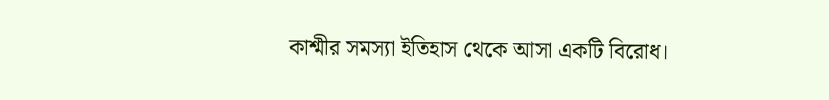কাশ্মীর সমস্যা ইতিহাস থেকে আসা একটি বিরোধ।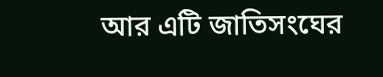আর এটি জাতিসংঘের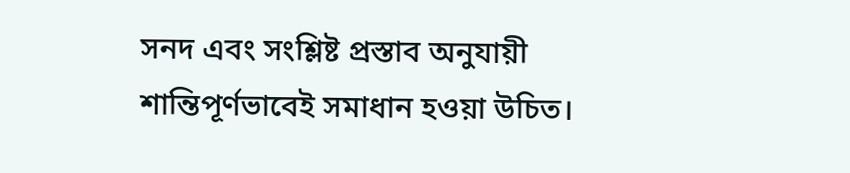সনদ এবং সংশ্লিষ্ট প্রস্তাব অনুযায়ী শান্তিপূর্ণভাবেই সমাধান হওয়া উচিত।